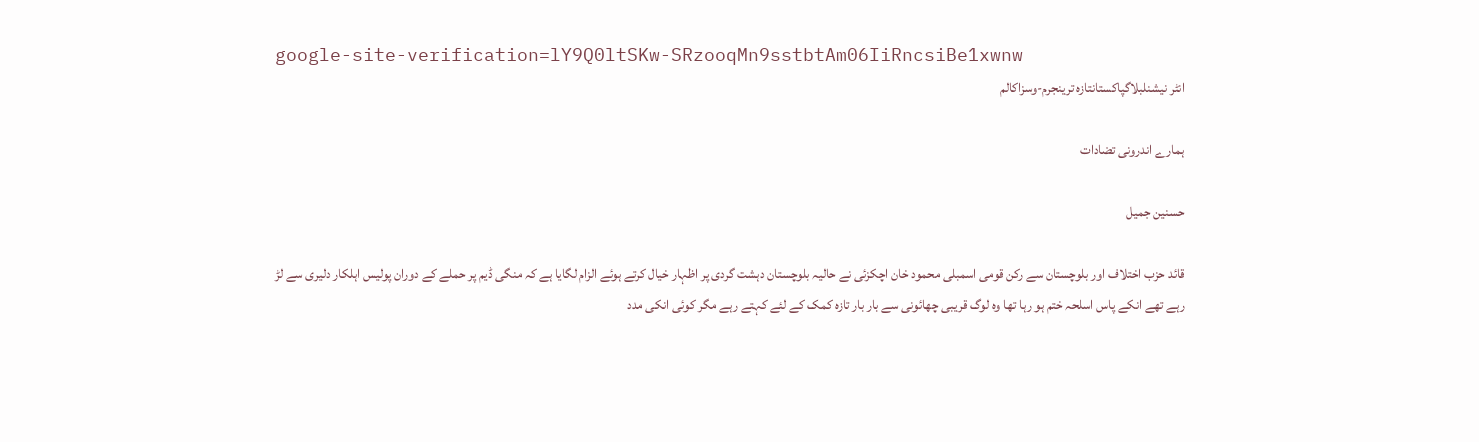google-site-verification=lY9Q0ltSKw-SRzooqMn9sstbtAm06IiRncsiBe1xwnw
انٹر نیشنلبلاگپاکستانتازہ ترینجرم-وسزاکالم

ہمارے اندرونی تضادات

حسنین جمیل

قائد حزب اختلاف اور بلوچستان سے رکن قومی اسمبلی محمود خان اچکزئی نے حالیہ بلوچستان دہشت گردی پر اظہار خیال کرتے ہوئے الزام لگایا ہے کہ منگی ڈیم پر حملے کے دوران پولیس اہلکار دلیری سے لڑ رہے تھے انکے پاس اسلحہ ختم ہو رہا تھا وہ لوگ قریبی چھائونی سے بار بار تازہ کمک کے لئے کہتے رہے مگر کوئی انکی مدد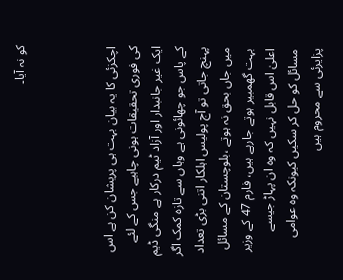کو نہ آیا۔



اچکزئی کا یہ بیان بہت ہی پریشان کن ہے اس کی فوری تحقیقات ہونی چاہیے جس کے لئے ایک غیر جانبدار اور آزاد ٹیم درکار ہے منگی ڈیم کے پاس جو چھائونی ہے وہاں سے تازہ کمک اگر پہنچ جاتی تو آج پولیس اہلکار اتنی بڑی تعداد میں جاں بحق نہ ہوتے ،بلوچستان کے مسائل بہت گھمبیر ہوتے جارہے ہیں، فارم 47 کے وزیر اعلیٰ اس قابل نہیں کہ وہ ان پہاڑ جیسے مسائل کو حل کر سکیں کیونکہ وہ عوامی پزایرئی سے محروم ہیں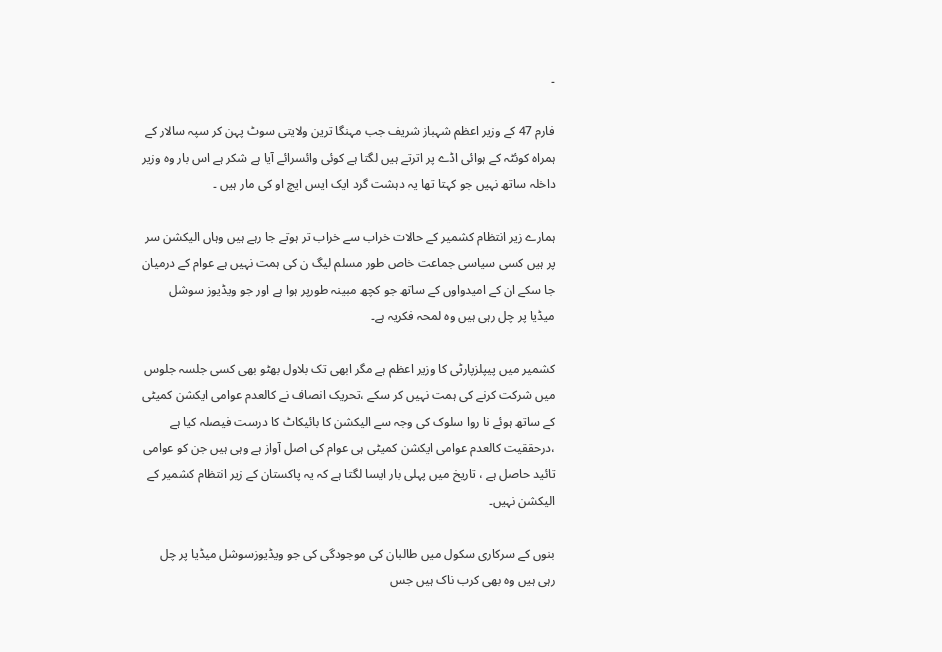۔

فارم 47 کے وزیر اعظم شہباز شریف جب مہنگا ترین ولایتی سوٹ پہن کر سپہ سالار کے ہمراہ کوئٹہ کے ہوائی اڈے پر اترتے ہیں لگتا ہے کوئی وائسرائے آیا ہے شکر ہے اس بار وہ وزیر داخلہ ساتھ نہیں جو کہتا تھا یہ دہشت گرد ایک ایس ایچ او کی مار ہیں ۔

ہمارے زیر انتظام کشمیر کے حالات خراب سے خراب تر ہوتے جا رہے ہیں وہاں الیکشن سر پر ہیں کسی سیاسی جماعت خاص طور مسلم لیگ ن کی ہمت نہیں ہے عوام کے درمیان جا سکے ان کے امیدواوں کے ساتھ جو کچھ مبینہ طورپر ہوا ہے اور جو ویڈیوز سوشل میڈیا پر چل رہی ہیں وہ لمحہ فکریہ ہے۔

کشمیر میں پیپلزپارٹی کا وزیر اعظم ہے مگر ابھی تک بلاول بھٹو بھی کسی جلسہ جلوس میں شرکت کرنے کی ہمت نہیں کر سکے ،تحریک انصاف نے کالعدم عوامی ایکشن کمیٹی کے ساتھ ہوئے نا روا سلوک کی وجہ سے الیکشن کا بائیکاٹ کا درست فیصلہ کیا ہے ،درحققیت کالعدم عوامی ایکشن کمیٹی ہی عوام کی اصل آواز ہے وہی ہیں جن کو عوامی تائید حاصل ہے ، تاریخ میں پہلی بار ایسا لگتا ہے کہ یہ پاکستان کے زیر انتظام کشمیر کے الیکشن نہیں۔

بنوں کے سرکاری سکول میں طالبان کی موجودگی کی جو ویڈیوزسوشل میڈیا پر چل رہی ہیں وہ بھی کرب ناک ہیں جس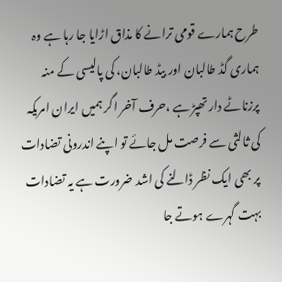طرح ہمارے قومی ترانے کا مذاق اڑایا جا رہا ہے وہ ہماری گڈ طالبان اور بیڈ طالبان، کی پالیسی کے منہ پرزناٹے دار تھپڑ ہے ،حرف آخر اگر ہمیں ایران امریکہ کی ثالثی سے فرصت مل جائے تو اپنے اندرونی تضادات پر بھی ایک نظر ڈالنے کی اشد ضرورت ہے یہ تضادات بہت گہرے ہوتے جا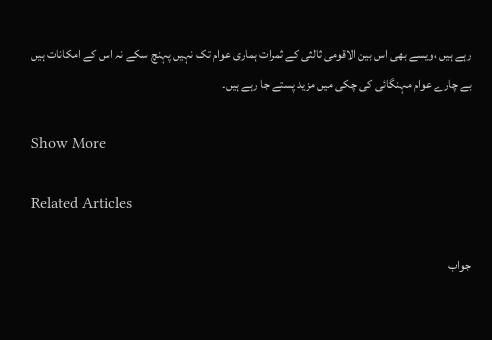رہے ہیں ،ویسے بھی اس بین الاقومی ثالثی کے ثمرات ہماری عوام تک نہیں پہنچ سکے نہ اس کے امکانات ہیں بے چارے عوام مہنگائی کی چکی میں مزید پستے جا رہے ہیں۔

Show More

Related Articles

جواب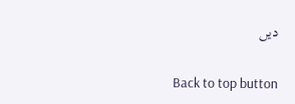دیں

Back to top button